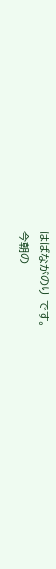はばながのり です。
今朝の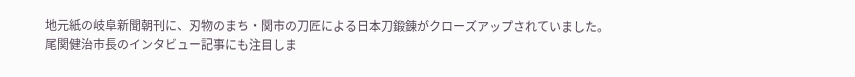地元紙の岐阜新聞朝刊に、刃物のまち・関市の刀匠による日本刀鍛錬がクローズアップされていました。
尾関健治市長のインタビュー記事にも注目しま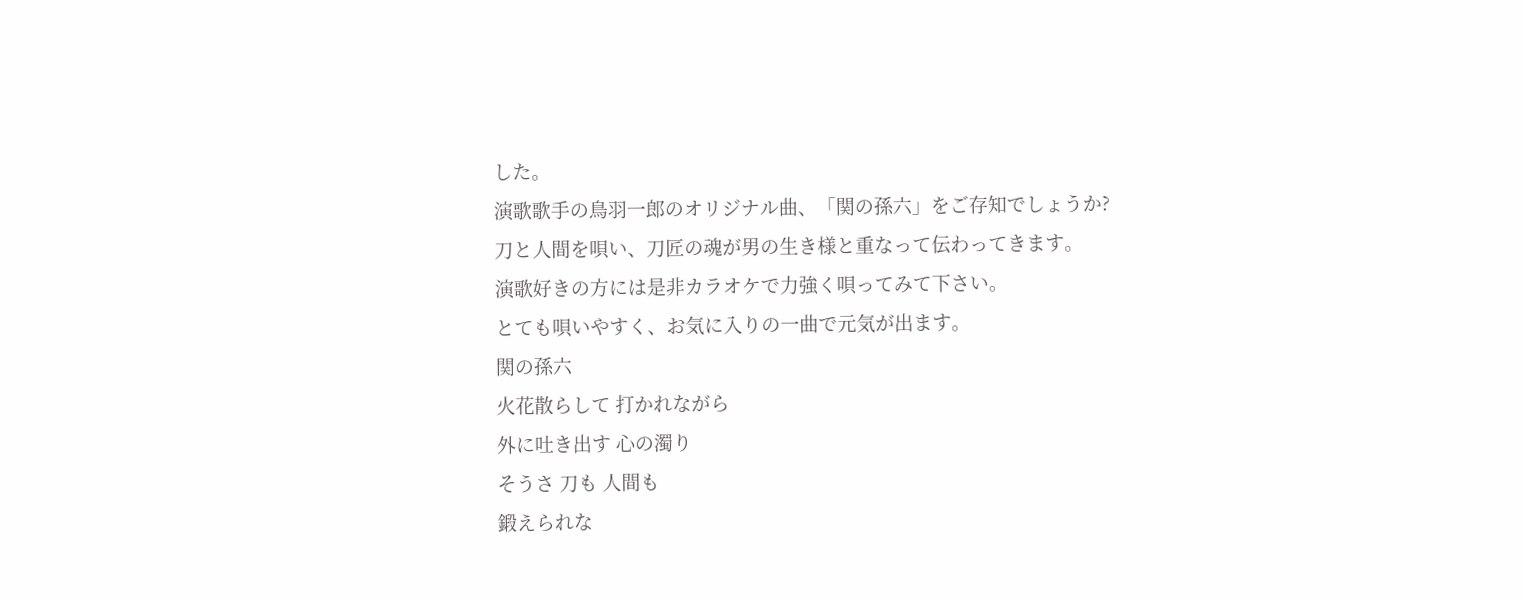した。
演歌歌手の鳥羽一郎のオリジナル曲、「関の孫六」をご存知でしょうか?
刀と人間を唄い、刀匠の魂が男の生き様と重なって伝わってきます。
演歌好きの方には是非カラオケで力強く唄ってみて下さい。
とても唄いやすく、お気に入りの一曲で元気が出ます。
関の孫六
火花散らして 打かれながら
外に吐き出す 心の濁り
そうさ 刀も 人間も
鍛えられな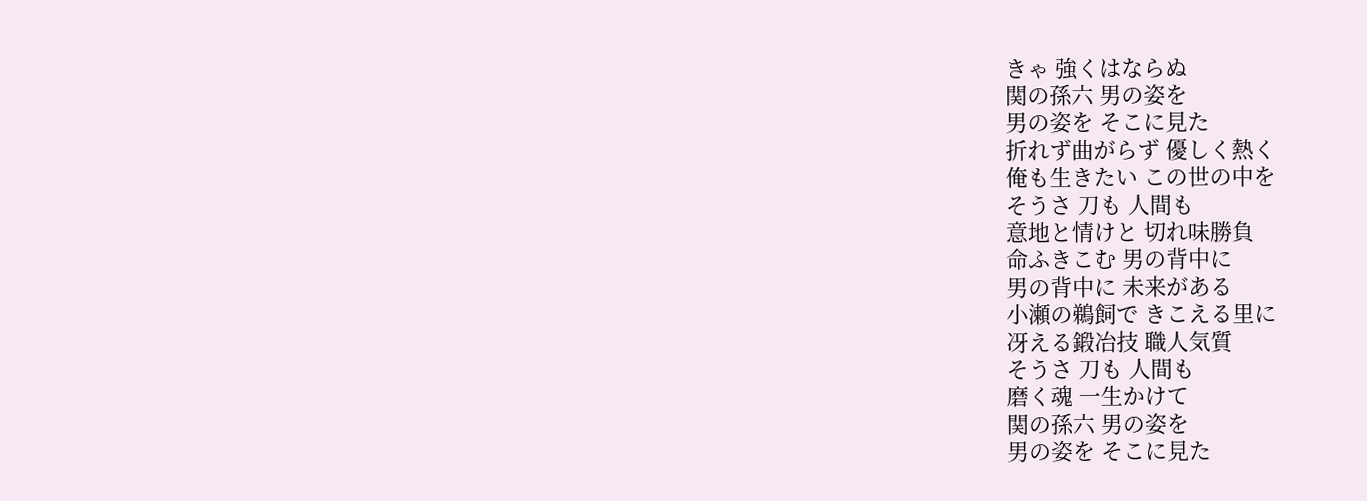きゃ 強くはならぬ
関の孫六 男の姿を
男の姿を そこに見た
折れず曲がらず 優しく熱く
俺も生きたい この世の中を
そうさ 刀も 人間も
意地と情けと 切れ味勝負
命ふきこむ 男の背中に
男の背中に 未来がある
小瀬の鵜飼で きこえる里に
冴える鍛冶技 職人気質
そうさ 刀も 人間も
磨く魂 一生かけて
関の孫六 男の姿を
男の姿を そこに見た